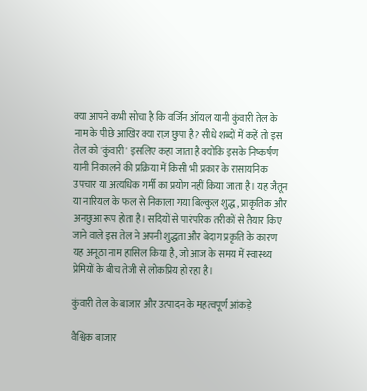क्या आपने कभी सोचा है कि वर्जिन ऑयल यानी कुंवारी तेल के नाम के पीछे आखिर क्या राज़ छुपा है? सीधे शब्दों में कहें तो इस तेल को 'कुंवारी' इसलिए कहा जाता है क्योंकि इसके निष्कर्षण यानी निकालने की प्रक्रिया में किसी भी प्रकार के रासायनिक उपचार या अत्यधिक गर्मी का प्रयोग नहीं किया जाता है। यह जैतून या नारियल के फल से निकाला गया बिल्कुल शुद्ध, प्राकृतिक और अनछुआ रूप होता है। सदियों से पारंपरिक तरीकों से तैयार किए जाने वाले इस तेल ने अपनी शुद्धता और बेदाग प्रकृति के कारण यह अनूठा नाम हासिल किया है, जो आज के समय में स्वास्थ्य प्रेमियों के बीच तेजी से लोकप्रिय हो रहा है।

कुंवारी तेल के बाजार और उत्पादन के महत्वपूर्ण आंकड़े

वैश्विक बाजार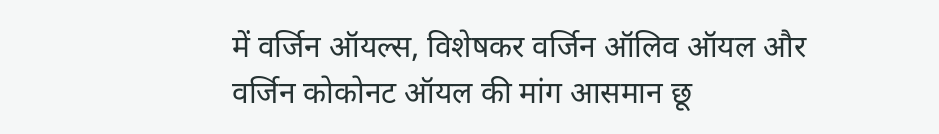में वर्जिन ऑयल्स, विशेषकर वर्जिन ऑलिव ऑयल और वर्जिन कोकोनट ऑयल की मांग आसमान छू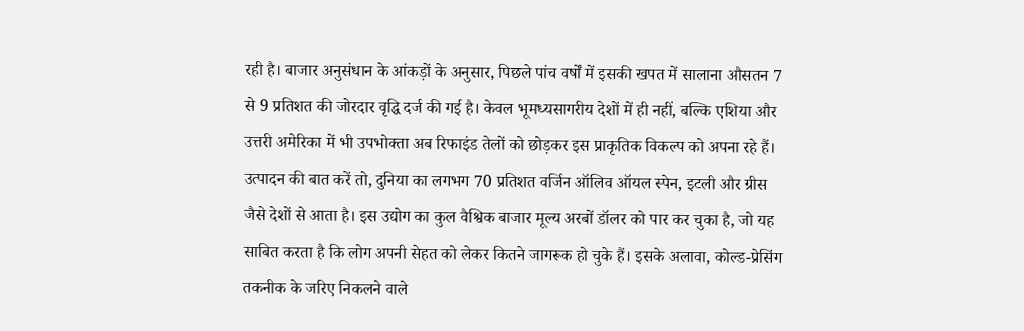रही है। बाजार अनुसंधान के आंकड़ों के अनुसार, पिछले पांच वर्षों में इसकी खपत में सालाना औसतन 7 से 9 प्रतिशत की जोरदार वृद्धि दर्ज की गई है। केवल भूमध्यसागरीय देशों में ही नहीं, बल्कि एशिया और उत्तरी अमेरिका में भी उपभोक्ता अब रिफाइंड तेलों को छोड़कर इस प्राकृतिक विकल्प को अपना रहे हैं। उत्पादन की बात करें तो, दुनिया का लगभग 70 प्रतिशत वर्जिन ऑलिव ऑयल स्पेन, इटली और ग्रीस जैसे देशों से आता है। इस उद्योग का कुल वैश्विक बाजार मूल्य अरबों डॉलर को पार कर चुका है, जो यह साबित करता है कि लोग अपनी सेहत को लेकर कितने जागरूक हो चुके हैं। इसके अलावा, कोल्ड-प्रेसिंग तकनीक के जरिए निकलने वाले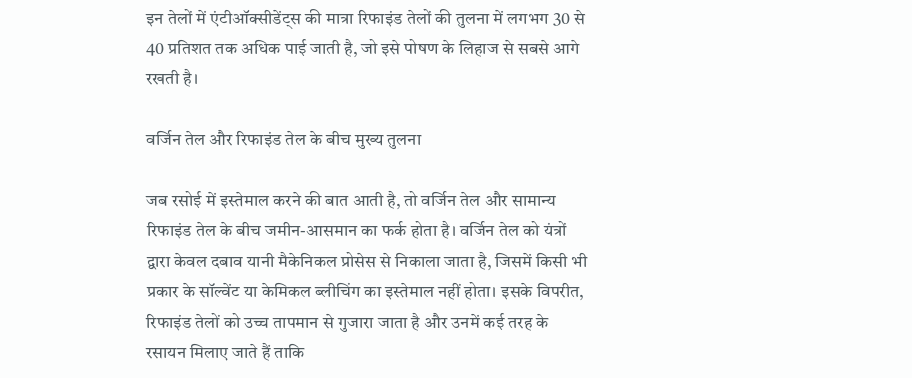इन तेलों में एंटीऑक्सीडेंट्स की मात्रा रिफाइंड तेलों की तुलना में लगभग 30 से 40 प्रतिशत तक अधिक पाई जाती है, जो इसे पोषण के लिहाज से सबसे आगे रखती है।

वर्जिन तेल और रिफाइंड तेल के बीच मुख्य तुलना

जब रसोई में इस्तेमाल करने की बात आती है, तो वर्जिन तेल और सामान्य रिफाइंड तेल के बीच जमीन-आसमान का फर्क होता है। वर्जिन तेल को यंत्रों द्वारा केवल दबाव यानी मैकेनिकल प्रोसेस से निकाला जाता है, जिसमें किसी भी प्रकार के सॉल्वेंट या केमिकल ब्लीचिंग का इस्तेमाल नहीं होता। इसके विपरीत, रिफाइंड तेलों को उच्च तापमान से गुजारा जाता है और उनमें कई तरह के रसायन मिलाए जाते हैं ताकि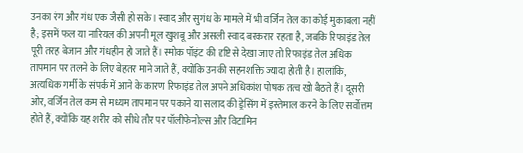उनका रंग और गंध एक जैसी हो सके। स्वाद और सुगंध के मामले में भी वर्जिन तेल का कोई मुकाबला नहीं है; इसमें फल या नारियल की अपनी मूल खुशबू और असली स्वाद बरकरार रहता है, जबकि रिफाइंड तेल पूरी तरह बेजान और गंधहीन हो जाते हैं। स्मोक पॉइंट की दृष्टि से देखा जाए तो रिफाइंड तेल अधिक तापमान पर तलने के लिए बेहतर माने जाते हैं, क्योंकि उनकी सहनशक्ति ज्यादा होती है। हालांकि, अत्यधिक गर्मी के संपर्क में आने के कारण रिफाइंड तेल अपने अधिकांश पोषक तत्व खो बैठते हैं। दूसरी ओर, वर्जिन तेल कम से मध्यम तापमान पर पकाने या सलाद की ड्रेसिंग में इस्तेमाल करने के लिए सर्वोत्तम होते हैं, क्योंकि यह शरीर को सीधे तौर पर पॉलीफेनोल्स और विटामिन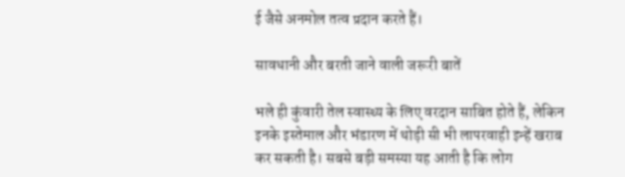ई जैसे अनमोल तत्व प्रदान करते हैं।

सावधानी और बरती जाने वाली जरूरी बातें

भले ही कुंवारी तेल स्वास्थ्य के लिए वरदान साबित होते हैं, लेकिन इनके इस्तेमाल और भंडारण में थोड़ी सी भी लापरवाही इन्हें खराब कर सकती है। सबसे बड़ी समस्या यह आती है कि लोग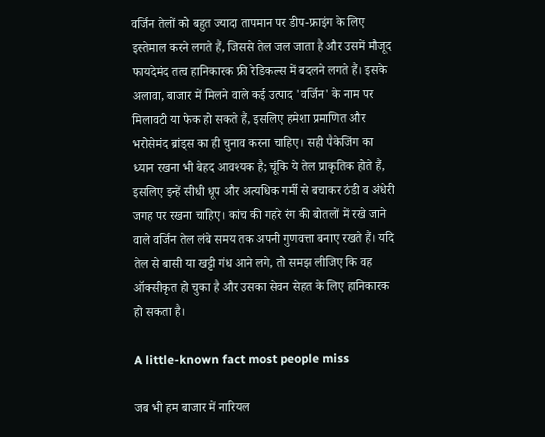वर्जिन तेलों को बहुत ज्यादा तापमान पर डीप-फ्राइंग के लिए इस्तेमाल करने लगते हैं, जिससे तेल जल जाता है और उसमें मौजूद फायदेमंद तत्व हानिकारक फ्री रेडिकल्स में बदलने लगते हैं। इसके अलावा, बाजार में मिलने वाले कई उत्पाद 'वर्जिन' के नाम पर मिलावटी या फेक हो सकते हैं, इसलिए हमेशा प्रमाणित और भरोसेमंद ब्रांड्स का ही चुनाव करना चाहिए। सही पैकेजिंग का ध्यान रखना भी बेहद आवश्यक है; चूंकि ये तेल प्राकृतिक होते हैं, इसलिए इन्हें सीधी धूप और अत्यधिक गर्मी से बचाकर ठंडी व अंधेरी जगह पर रखना चाहिए। कांच की गहरे रंग की बोतलों में रखे जाने वाले वर्जिन तेल लंबे समय तक अपनी गुणवत्ता बनाए रखते हैं। यदि तेल से बासी या खट्टी गंध आने लगे, तो समझ लीजिए कि वह ऑक्सीकृत हो चुका है और उसका सेवन सेहत के लिए हानिकारक हो सकता है।

A little-known fact most people miss

जब भी हम बाजार में नारियल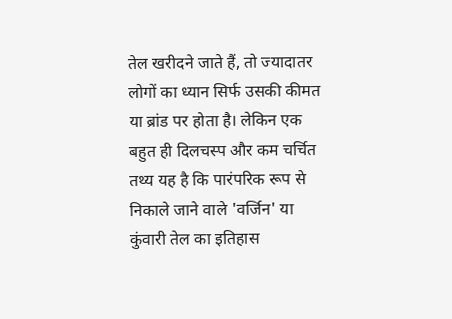तेल खरीदने जाते हैं, तो ज्यादातर लोगों का ध्यान सिर्फ उसकी कीमत या ब्रांड पर होता है। लेकिन एक बहुत ही दिलचस्प और कम चर्चित तथ्य यह है कि पारंपरिक रूप से निकाले जाने वाले 'वर्जिन' या कुंवारी तेल का इतिहास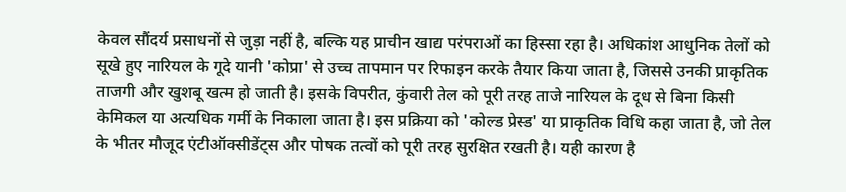केवल सौंदर्य प्रसाधनों से जुड़ा नहीं है, बल्कि यह प्राचीन खाद्य परंपराओं का हिस्सा रहा है। अधिकांश आधुनिक तेलों को सूखे हुए नारियल के गूदे यानी 'कोप्रा' से उच्च तापमान पर रिफाइन करके तैयार किया जाता है, जिससे उनकी प्राकृतिक ताजगी और खुशबू खत्म हो जाती है। इसके विपरीत, कुंवारी तेल को पूरी तरह ताजे नारियल के दूध से बिना किसी केमिकल या अत्यधिक गर्मी के निकाला जाता है। इस प्रक्रिया को 'कोल्ड प्रेस्ड' या प्राकृतिक विधि कहा जाता है, जो तेल के भीतर मौजूद एंटीऑक्सीडेंट्स और पोषक तत्वों को पूरी तरह सुरक्षित रखती है। यही कारण है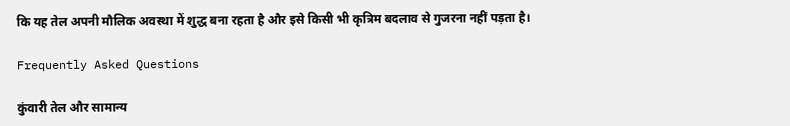कि यह तेल अपनी मौलिक अवस्था में शुद्ध बना रहता है और इसे किसी भी कृत्रिम बदलाव से गुजरना नहीं पड़ता है।

Frequently Asked Questions

कुंवारी तेल और सामान्य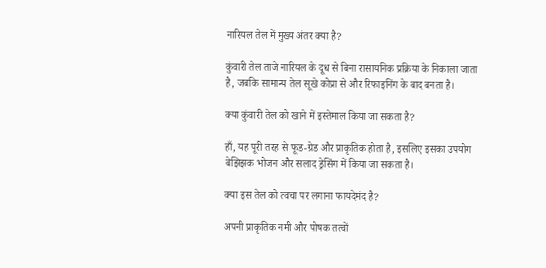नारियल तेल में मुख्य अंतर क्या है?

कुंवारी तेल ताजे नारियल के दूध से बिना रासायनिक प्रक्रिया के निकाला जाता है, जबकि सामान्य तेल सूखे कोप्रा से और रिफाइनिंग के बाद बनता है।

क्या कुंवारी तेल को खाने में इस्तेमाल किया जा सकता है?

हाँ, यह पूरी तरह से फूड-ग्रेड और प्राकृतिक होता है, इसलिए इसका उपयोग बेझिझक भोजन और सलाद ड्रेसिंग में किया जा सकता है।

क्या इस तेल को त्वचा पर लगाना फायदेमंद है?

अपनी प्राकृतिक नमी और पोषक तत्वों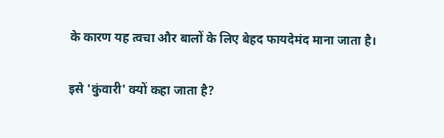के कारण यह त्वचा और बालों के लिए बेहद फायदेमंद माना जाता है।

इसे 'कुंवारी' क्यों कहा जाता है?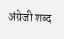अंग्रेजी शब्द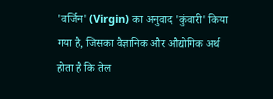'वर्जिन' (Virgin) का अनुवाद 'कुंवारी' किया गया है, जिसका वैज्ञानिक और औद्योगिक अर्थ होता है कि तेल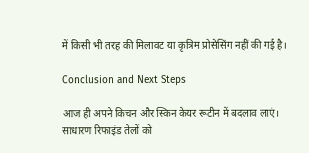में किसी भी तरह की मिलावट या कृत्रिम प्रोसेसिंग नहीं की गई है।

Conclusion and Next Steps

आज ही अपने किचन और स्किन केयर रूटीन में बदलाव लाएं। साधारण रिफाइंड तेलों को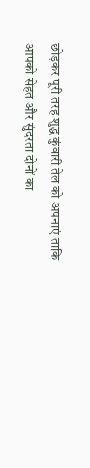छोड़कर पूरी तरह शुद्ध कुंवारी तेल को अपनाएं ताकि आपको सेहत और सुंदरता दोनों का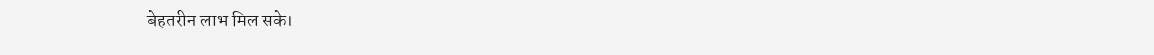बेहतरीन लाभ मिल सके।